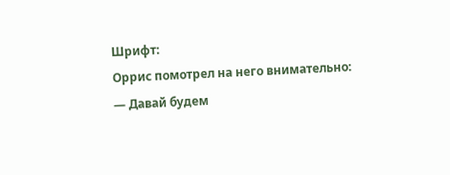Шрифт:
Оррис помотрел на него внимательно:
— Давай будем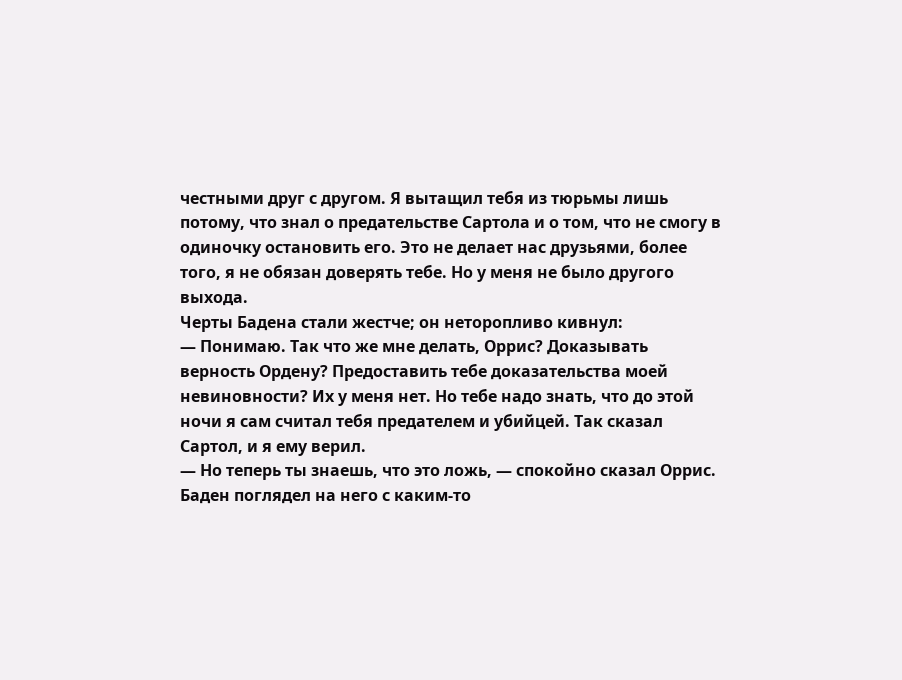честными друг с другом. Я вытащил тебя из тюрьмы лишь потому, что знал о предательстве Сартола и о том, что не смогу в одиночку остановить его. Это не делает нас друзьями, более того, я не обязан доверять тебе. Но у меня не было другого выхода.
Черты Бадена стали жестче; он неторопливо кивнул:
— Понимаю. Так что же мне делать, Оррис? Доказывать верность Ордену? Предоставить тебе доказательства моей невиновности? Их у меня нет. Но тебе надо знать, что до этой ночи я сам считал тебя предателем и убийцей. Так сказал Сартол, и я ему верил.
— Но теперь ты знаешь, что это ложь, — спокойно сказал Оррис.
Баден поглядел на него с каким-то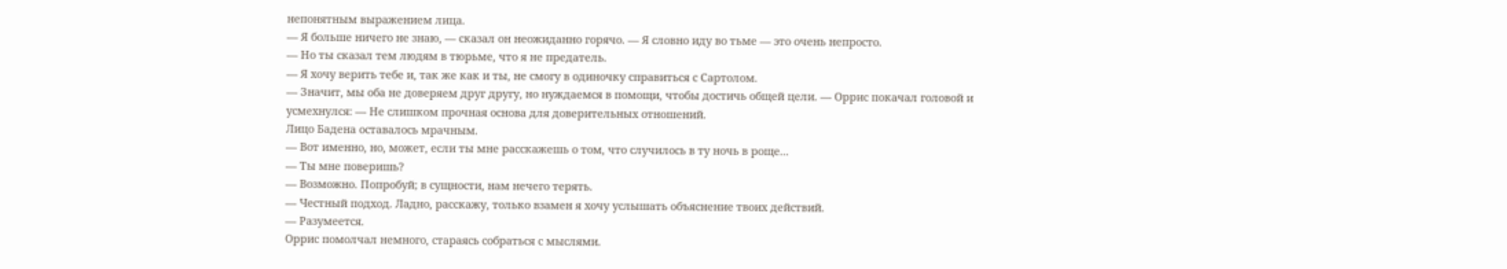непонятным выражением лица.
— Я больше ничего не знаю, — сказал он неожиданно горячо. — Я словно иду во тьме — это очень непросто.
— Но ты сказал тем людям в тюрьме, что я не предатель.
— Я хочу верить тебе и, так же как и ты, не смогу в одиночку справиться с Сартолом.
— Значит, мы оба не доверяем друг другу, но нуждаемся в помощи, чтобы достичь общей цели. — Оррис покачал головой и усмехнулся: — Не слишком прочная основа для доверительных отношений.
Лицо Бадена оставалось мрачным.
— Вот именно, но, может, если ты мне расскажешь о том, что случилось в ту ночь в роще...
— Ты мне поверишь?
— Возможно. Попробуй; в сущности, нам нечего терять.
— Честный подход. Ладно, расскажу, только взамен я хочу услышать объяснение твоих действий.
— Разумеется.
Оррис помолчал немного, стараясь собраться с мыслями.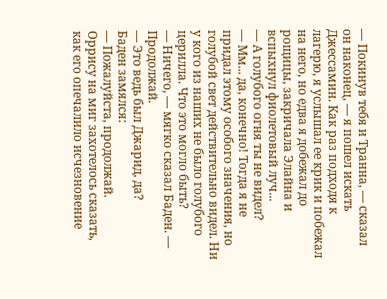— Покинув тебя и Транна, — сказал он наконец, — я пошел искать Джессамин. Как раз подходя к лагерю, я услышал ее крик и побежал на него, но едва я добежал до рощицы, закричала Элайна и вспыхнул фиолетовый луч...
— А голубого огня ты не видел?
— Мм... да, конечно! Тогда я не придал этому особого значения, но голубой свет действительно видел. Ни у кого из наших не было голубого церилла. Что это могло быть?
— Ничего, — мягко сказал Баден. — Продолжай.
— Это ведь был Джарид, да?
Баден замялся:
— Пожалуйста, продолжай.
Оррису на миг захотелось сказать, как его опечалило исчезновение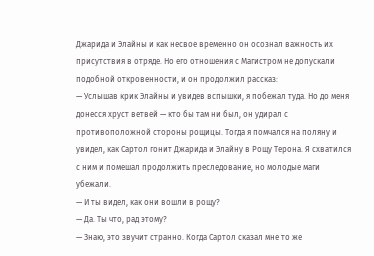Джарида и Элайны и как несвое временно он осознал важность их присутствия в отряде. Но его отношения с Магистром не допускали подобной откровенности, и он продолжил рассказ:
— Услышав крик Элайны и увидев вспышки, я побежал туда. Но до меня донесся хруст ветвей — кто бы там ни был, он удирал с противоположной стороны рощицы. Тогда я помчался на поляну и увидел, как Сартол гонит Джарида и Элайну в Рощу Терона. Я схватился с ним и помешал продолжить преследование, но молодые маги убежали.
— И ты видел, как они вошли в рощу?
— Да. Ты что, рад этому?
— Знаю, это звучит странно. Когда Сартол сказал мне то же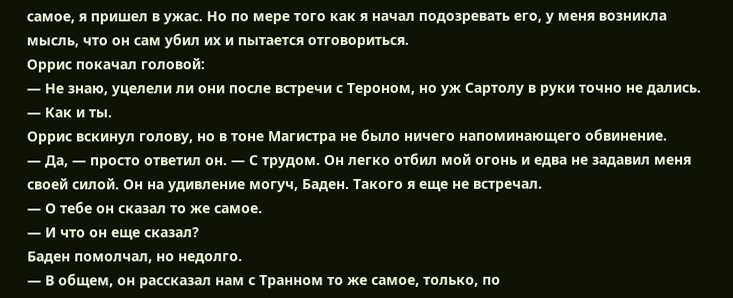самое, я пришел в ужас. Но по мере того как я начал подозревать его, у меня возникла мысль, что он сам убил их и пытается отговориться.
Оррис покачал головой:
— Не знаю, уцелели ли они после встречи с Тероном, но уж Сартолу в руки точно не дались.
— Как и ты.
Оррис вскинул голову, но в тоне Магистра не было ничего напоминающего обвинение.
— Да, — просто ответил он. — С трудом. Он легко отбил мой огонь и едва не задавил меня своей силой. Он на удивление могуч, Баден. Такого я еще не встречал.
— О тебе он сказал то же самое.
— И что он еще сказал?
Баден помолчал, но недолго.
— В общем, он рассказал нам с Транном то же самое, только, по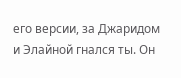его версии, за Джаридом и Элайной гнался ты. Он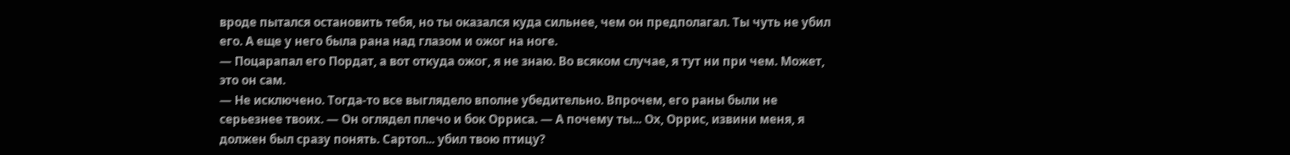вроде пытался остановить тебя, но ты оказался куда сильнее, чем он предполагал. Ты чуть не убил его. А еще у него была рана над глазом и ожог на ноге.
— Поцарапал его Пордат, а вот откуда ожог, я не знаю. Во всяком случае, я тут ни при чем. Может, это он сам.
— Не исключено. Тогда-то все выглядело вполне убедительно. Впрочем, его раны были не серьезнее твоих. — Он оглядел плечо и бок Орриса. — А почему ты... Ох, Оррис, извини меня, я должен был сразу понять. Сартол... убил твою птицу?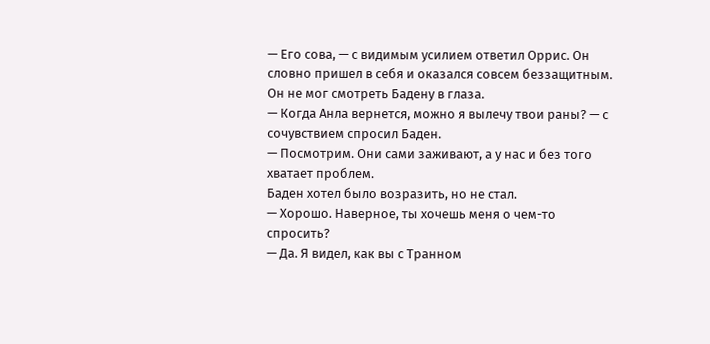— Его сова, — с видимым усилием ответил Оррис. Он словно пришел в себя и оказался совсем беззащитным. Он не мог смотреть Бадену в глаза.
— Когда Анла вернется, можно я вылечу твои раны? — с сочувствием спросил Баден.
— Посмотрим. Они сами заживают, а у нас и без того хватает проблем.
Баден хотел было возразить, но не стал.
— Хорошо. Наверное, ты хочешь меня о чем-то спросить?
— Да. Я видел, как вы с Транном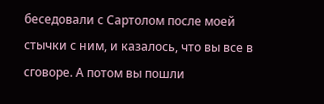беседовали с Сартолом после моей стычки с ним, и казалось, что вы все в сговоре. А потом вы пошли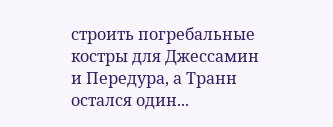строить погребальные костры для Джессамин и Передура, а Транн остался один...